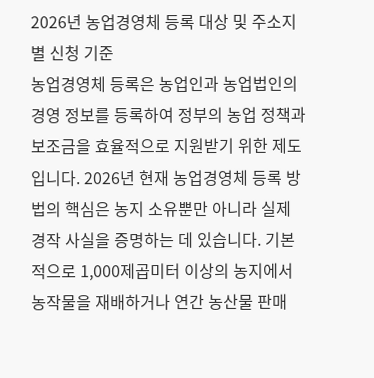2026년 농업경영체 등록 대상 및 주소지별 신청 기준
농업경영체 등록은 농업인과 농업법인의 경영 정보를 등록하여 정부의 농업 정책과 보조금을 효율적으로 지원받기 위한 제도입니다. 2026년 현재 농업경영체 등록 방법의 핵심은 농지 소유뿐만 아니라 실제 경작 사실을 증명하는 데 있습니다. 기본적으로 1,000제곱미터 이상의 농지에서 농작물을 재배하거나 연간 농산물 판매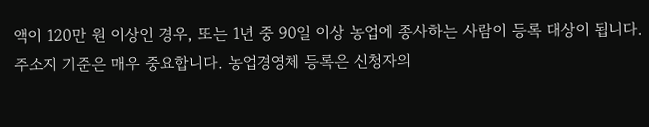액이 120만 원 이상인 경우, 또는 1년 중 90일 이상 농업에 종사하는 사람이 등록 대상이 됩니다.
주소지 기준은 매우 중요합니다. 농업경영체 등록은 신청자의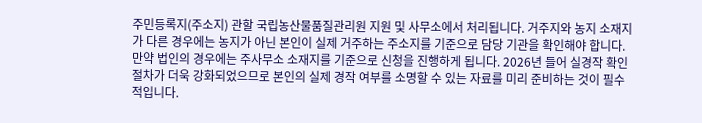주민등록지(주소지) 관할 국립농산물품질관리원 지원 및 사무소에서 처리됩니다. 거주지와 농지 소재지가 다른 경우에는 농지가 아닌 본인이 실제 거주하는 주소지를 기준으로 담당 기관을 확인해야 합니다. 만약 법인의 경우에는 주사무소 소재지를 기준으로 신청을 진행하게 됩니다. 2026년 들어 실경작 확인 절차가 더욱 강화되었으므로 본인의 실제 경작 여부를 소명할 수 있는 자료를 미리 준비하는 것이 필수적입니다.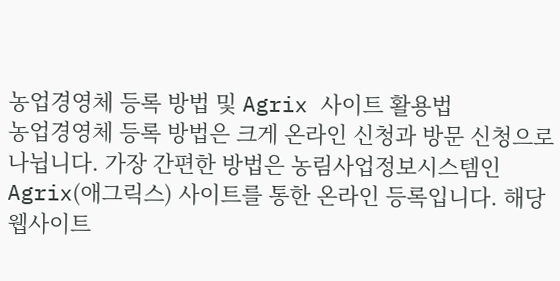농업경영체 등록 방법 및 Agrix 사이트 활용법
농업경영체 등록 방법은 크게 온라인 신청과 방문 신청으로 나뉩니다. 가장 간편한 방법은 농림사업정보시스템인 Agrix(애그릭스) 사이트를 통한 온라인 등록입니다. 해당 웹사이트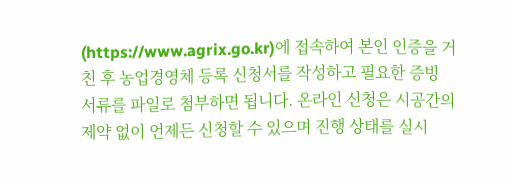(https://www.agrix.go.kr)에 접속하여 본인 인증을 거친 후 농업경영체 등록 신청서를 작성하고 필요한 증빙 서류를 파일로 첨부하면 됩니다. 온라인 신청은 시공간의 제약 없이 언제든 신청할 수 있으며 진행 상태를 실시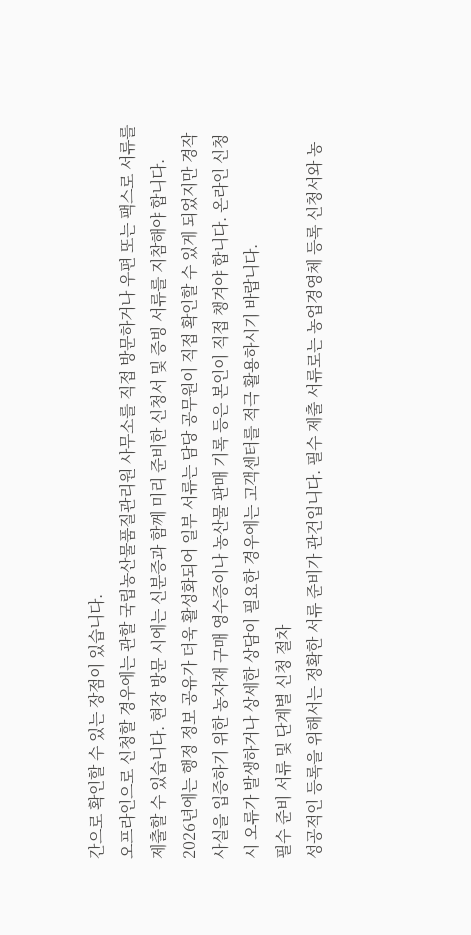간으로 확인할 수 있는 장점이 있습니다.
오프라인으로 신청할 경우에는 관할 국립농산물품질관리원 사무소를 직접 방문하거나 우편 또는 팩스로 서류를 제출할 수 있습니다. 현장 방문 시에는 신분증과 함께 미리 준비한 신청서 및 증빙 서류를 지참해야 합니다. 2026년에는 행정 정보 공유가 더욱 활성화되어 일부 서류는 담당 공무원이 직접 확인할 수 있게 되었지만 경작 사실을 입증하기 위한 농자재 구매 영수증이나 농산물 판매 기록 등은 본인이 직접 챙겨야 합니다. 온라인 신청 시 오류가 발생하거나 상세한 상담이 필요한 경우에는 고객센터를 적극 활용하시기 바랍니다.
필수 준비 서류 및 단계별 신청 절차
성공적인 등록을 위해서는 정확한 서류 준비가 관건입니다. 필수 제출 서류로는 농업경영체 등록 신청서와 농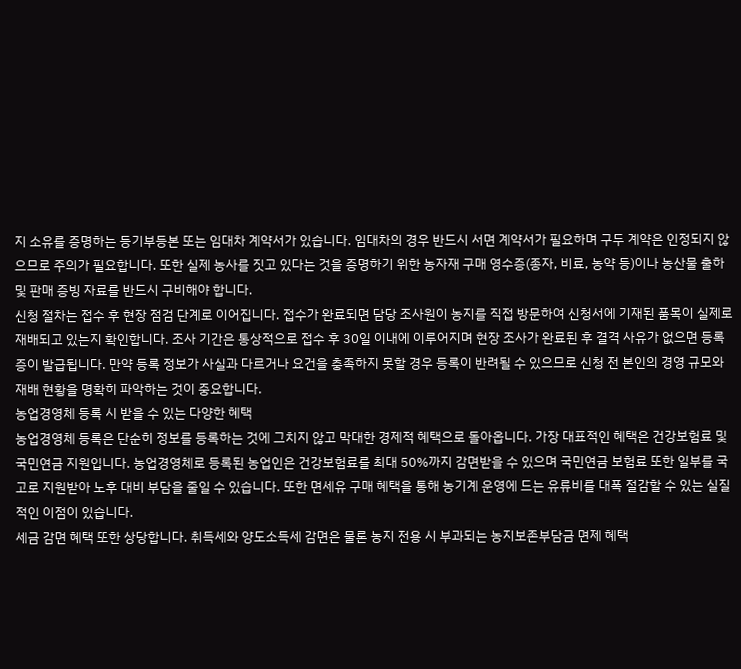지 소유를 증명하는 등기부등본 또는 임대차 계약서가 있습니다. 임대차의 경우 반드시 서면 계약서가 필요하며 구두 계약은 인정되지 않으므로 주의가 필요합니다. 또한 실제 농사를 짓고 있다는 것을 증명하기 위한 농자재 구매 영수증(종자, 비료, 농약 등)이나 농산물 출하 및 판매 증빙 자료를 반드시 구비해야 합니다.
신청 절차는 접수 후 현장 점검 단계로 이어집니다. 접수가 완료되면 담당 조사원이 농지를 직접 방문하여 신청서에 기재된 품목이 실제로 재배되고 있는지 확인합니다. 조사 기간은 통상적으로 접수 후 30일 이내에 이루어지며 현장 조사가 완료된 후 결격 사유가 없으면 등록증이 발급됩니다. 만약 등록 정보가 사실과 다르거나 요건을 충족하지 못할 경우 등록이 반려될 수 있으므로 신청 전 본인의 경영 규모와 재배 현황을 명확히 파악하는 것이 중요합니다.
농업경영체 등록 시 받을 수 있는 다양한 혜택
농업경영체 등록은 단순히 정보를 등록하는 것에 그치지 않고 막대한 경제적 혜택으로 돌아옵니다. 가장 대표적인 혜택은 건강보험료 및 국민연금 지원입니다. 농업경영체로 등록된 농업인은 건강보험료를 최대 50%까지 감면받을 수 있으며 국민연금 보험료 또한 일부를 국고로 지원받아 노후 대비 부담을 줄일 수 있습니다. 또한 면세유 구매 혜택을 통해 농기계 운영에 드는 유류비를 대폭 절감할 수 있는 실질적인 이점이 있습니다.
세금 감면 혜택 또한 상당합니다. 취득세와 양도소득세 감면은 물론 농지 전용 시 부과되는 농지보존부담금 면제 혜택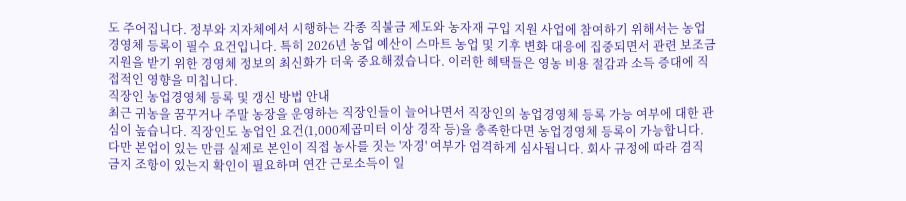도 주어집니다. 정부와 지자체에서 시행하는 각종 직불금 제도와 농자재 구입 지원 사업에 참여하기 위해서는 농업경영체 등록이 필수 요건입니다. 특히 2026년 농업 예산이 스마트 농업 및 기후 변화 대응에 집중되면서 관련 보조금 지원을 받기 위한 경영체 정보의 최신화가 더욱 중요해졌습니다. 이러한 혜택들은 영농 비용 절감과 소득 증대에 직접적인 영향을 미칩니다.
직장인 농업경영체 등록 및 갱신 방법 안내
최근 귀농을 꿈꾸거나 주말 농장을 운영하는 직장인들이 늘어나면서 직장인의 농업경영체 등록 가능 여부에 대한 관심이 높습니다. 직장인도 농업인 요건(1,000제곱미터 이상 경작 등)을 충족한다면 농업경영체 등록이 가능합니다. 다만 본업이 있는 만큼 실제로 본인이 직접 농사를 짓는 '자경' 여부가 엄격하게 심사됩니다. 회사 규정에 따라 겸직 금지 조항이 있는지 확인이 필요하며 연간 근로소득이 일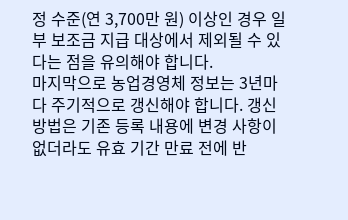정 수준(연 3,700만 원) 이상인 경우 일부 보조금 지급 대상에서 제외될 수 있다는 점을 유의해야 합니다.
마지막으로 농업경영체 정보는 3년마다 주기적으로 갱신해야 합니다. 갱신 방법은 기존 등록 내용에 변경 사항이 없더라도 유효 기간 만료 전에 반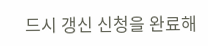드시 갱신 신청을 완료해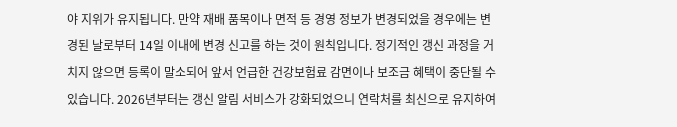야 지위가 유지됩니다. 만약 재배 품목이나 면적 등 경영 정보가 변경되었을 경우에는 변경된 날로부터 14일 이내에 변경 신고를 하는 것이 원칙입니다. 정기적인 갱신 과정을 거치지 않으면 등록이 말소되어 앞서 언급한 건강보험료 감면이나 보조금 혜택이 중단될 수 있습니다. 2026년부터는 갱신 알림 서비스가 강화되었으니 연락처를 최신으로 유지하여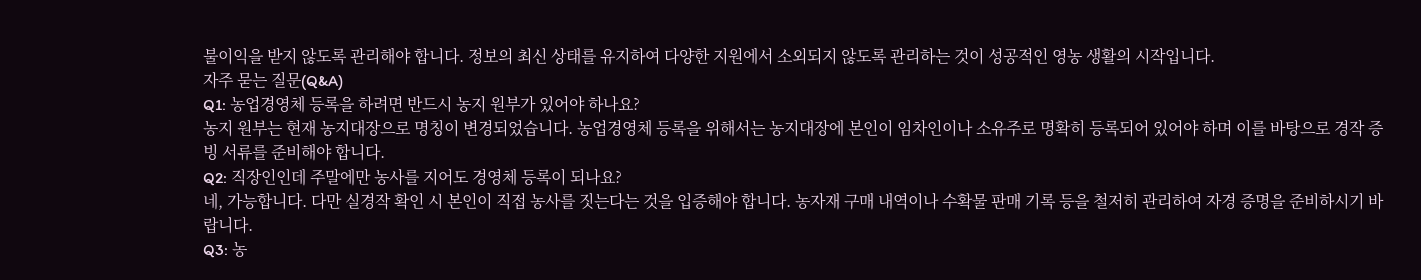불이익을 받지 않도록 관리해야 합니다. 정보의 최신 상태를 유지하여 다양한 지원에서 소외되지 않도록 관리하는 것이 성공적인 영농 생활의 시작입니다.
자주 묻는 질문(Q&A)
Q1: 농업경영체 등록을 하려면 반드시 농지 원부가 있어야 하나요?
농지 원부는 현재 농지대장으로 명칭이 변경되었습니다. 농업경영체 등록을 위해서는 농지대장에 본인이 임차인이나 소유주로 명확히 등록되어 있어야 하며 이를 바탕으로 경작 증빙 서류를 준비해야 합니다.
Q2: 직장인인데 주말에만 농사를 지어도 경영체 등록이 되나요?
네, 가능합니다. 다만 실경작 확인 시 본인이 직접 농사를 짓는다는 것을 입증해야 합니다. 농자재 구매 내역이나 수확물 판매 기록 등을 철저히 관리하여 자경 증명을 준비하시기 바랍니다.
Q3: 농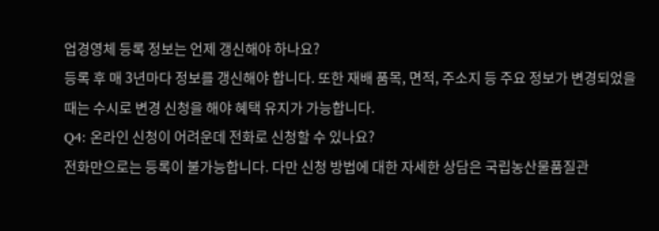업경영체 등록 정보는 언제 갱신해야 하나요?
등록 후 매 3년마다 정보를 갱신해야 합니다. 또한 재배 품목, 면적, 주소지 등 주요 정보가 변경되었을 때는 수시로 변경 신청을 해야 혜택 유지가 가능합니다.
Q4: 온라인 신청이 어려운데 전화로 신청할 수 있나요?
전화만으로는 등록이 불가능합니다. 다만 신청 방법에 대한 자세한 상담은 국립농산물품질관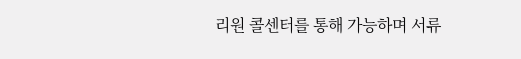리원 콜센터를 통해 가능하며 서류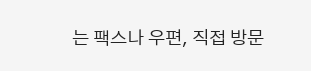는 팩스나 우편, 직접 방문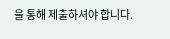을 통해 제출하셔야 합니다.